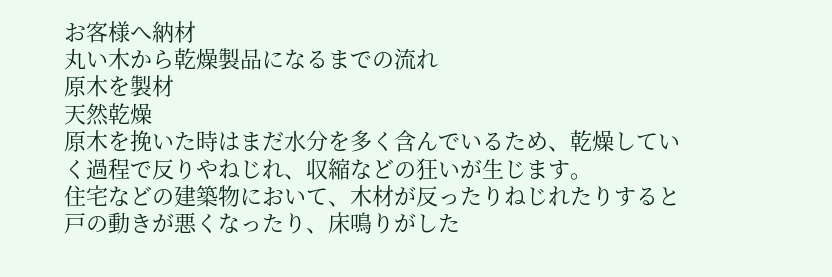お客様へ納材
丸い木から乾燥製品になるまでの流れ
原木を製材
天然乾燥
原木を挽いた時はまだ水分を多く含んでいるため、乾燥していく過程で反りやねじれ、収縮などの狂いが生じます。
住宅などの建築物において、木材が反ったりねじれたりすると戸の動きが悪くなったり、床鳴りがした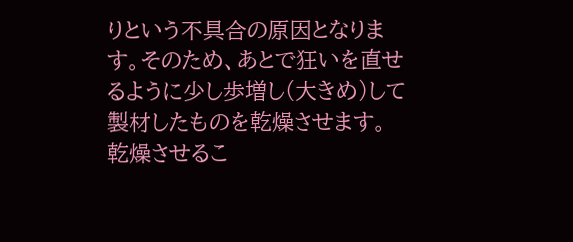りという不具合の原因となります。そのため、あとで狂いを直せるように少し歩増し(大きめ)して製材したものを乾燥させます。
乾燥させるこ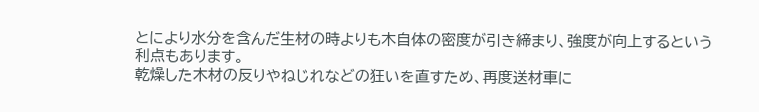とにより水分を含んだ生材の時よりも木自体の密度が引き締まり、強度が向上するという利点もあります。
乾燥した木材の反りやねじれなどの狂いを直すため、再度送材車に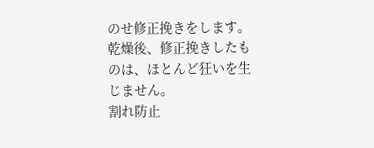のせ修正挽きをします。
乾燥後、修正挽きしたものは、ほとんど狂いを生じません。
割れ防止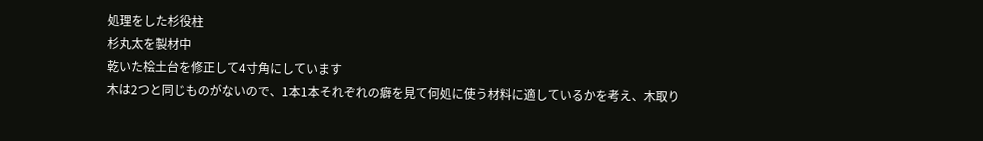処理をした杉役柱
杉丸太を製材中
乾いた桧土台を修正して4寸角にしています
木は2つと同じものがないので、1本1本それぞれの癖を見て何処に使う材料に適しているかを考え、木取り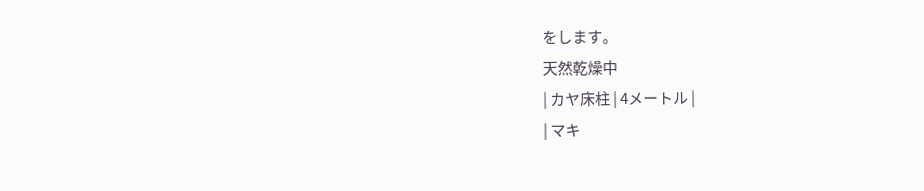をします。
天然乾燥中
| カヤ床柱 | 4メートル |
| マキ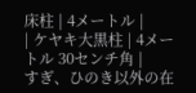床柱 | 4メートル |
| ケヤキ大黒柱 | 4メートル 30センチ角 |
すぎ、ひのき以外の在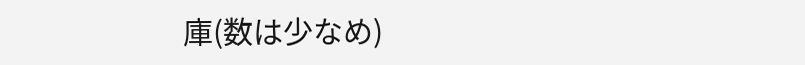庫(数は少なめ)